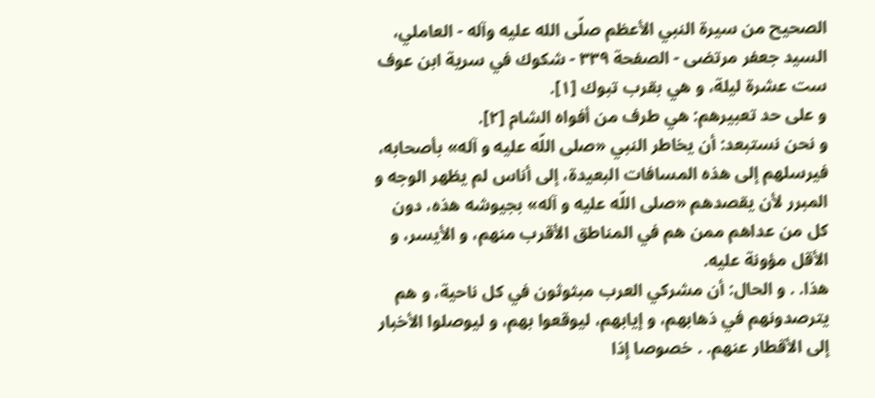الصحيح من سيرة النبي الأعظم صلّى الله عليه وآله - العاملي، السيد جعفر مرتضى - الصفحة ٣٣٩ - شكوك في سرية ابن عوف
ست عشرة ليلة، و هي بقرب تبوك [١].
و على حد تعبيرهم: هي طرف من أفواه الشام [٢].
و نحن نستبعد: أن يخاطر النبي «صلى اللّه عليه و آله» بأصحابه، فيرسلهم إلى هذه المسافات البعيدة، إلى أناس لم يظهر الوجه و المبرر لأن يقصدهم «صلى اللّه عليه و آله» بجيوشه هذه، دون كل من عداهم ممن هم في المناطق الأقرب منهم، و الأيسر، و الأقل مؤونة عليه.
هذا. . و الحال: أن مشركي العرب مبثوثون في كل ناحية، و هم يترصدونهم في ذهابهم، و إيابهم، ليوقعوا بهم، و ليوصلوا الأخبار إلى الأقطار عنهم. . خصوصا إذا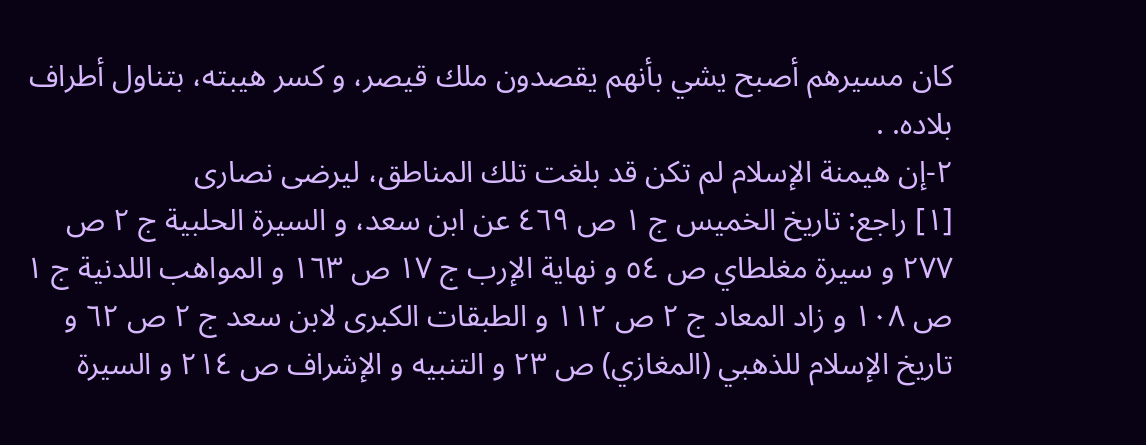كان مسيرهم أصبح يشي بأنهم يقصدون ملك قيصر، و كسر هيبته، بتناول أطراف بلاده. .
٢-إن هيمنة الإسلام لم تكن قد بلغت تلك المناطق، ليرضى نصارى
[١] راجع: تاريخ الخميس ج ١ ص ٤٦٩ عن ابن سعد، و السيرة الحلبية ج ٢ ص ٢٧٧ و سيرة مغلطاي ص ٥٤ و نهاية الإرب ج ١٧ ص ١٦٣ و المواهب اللدنية ج ١ ص ١٠٨ و زاد المعاد ج ٢ ص ١١٢ و الطبقات الكبرى لابن سعد ج ٢ ص ٦٢ و تاريخ الإسلام للذهبي (المغازي) ص ٢٣ و التنبيه و الإشراف ص ٢١٤ و السيرة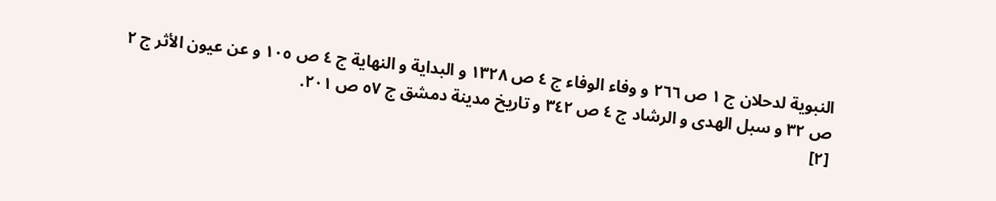النبوية لدحلان ج ١ ص ٢٦٦ و وفاء الوفاء ج ٤ ص ١٣٢٨ و البداية و النهاية ج ٤ ص ١٠٥ و عن عيون الأثر ج ٢ ص ٣٢ و سبل الهدى و الرشاد ج ٤ ص ٣٤٢ و تاريخ مدينة دمشق ج ٥٧ ص ٢٠١.
[٢]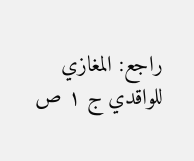راجع: المغازي للواقدي ج ١ ص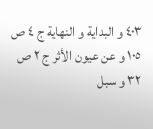٤٠٣ و البداية و النهاية ج ٤ ص ١٠٥ و عن عيون الأثر ج ٢ ص ٣٢ و سبل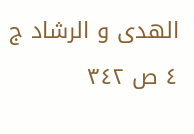الهدى و الرشاد ج ٤ ص ٣٤٢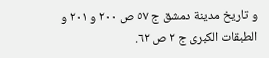و تاريخ مدينة دمشق ج ٥٧ ص ٢٠٠ و ٢٠١ و الطبقات الكبرى ج ٢ ص ٦٢.